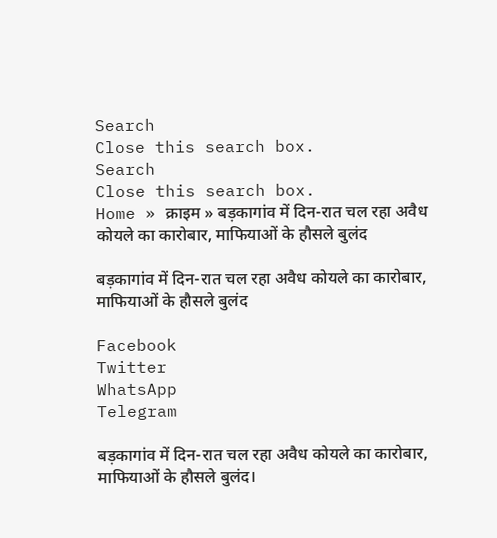Search
Close this search box.
Search
Close this search box.
Home » क्राइम » बड़कागांव में दिन-रात चल रहा अवैध कोयले का कारोबार, माफियाओं के हौसले बुलंद

बड़कागांव में दिन-रात चल रहा अवैध कोयले का कारोबार, माफियाओं के हौसले बुलंद

Facebook
Twitter
WhatsApp
Telegram

बड़कागांव में दिन-रात चल रहा अवैध कोयले का कारोबार, माफियाओं के हौसले बुलंद।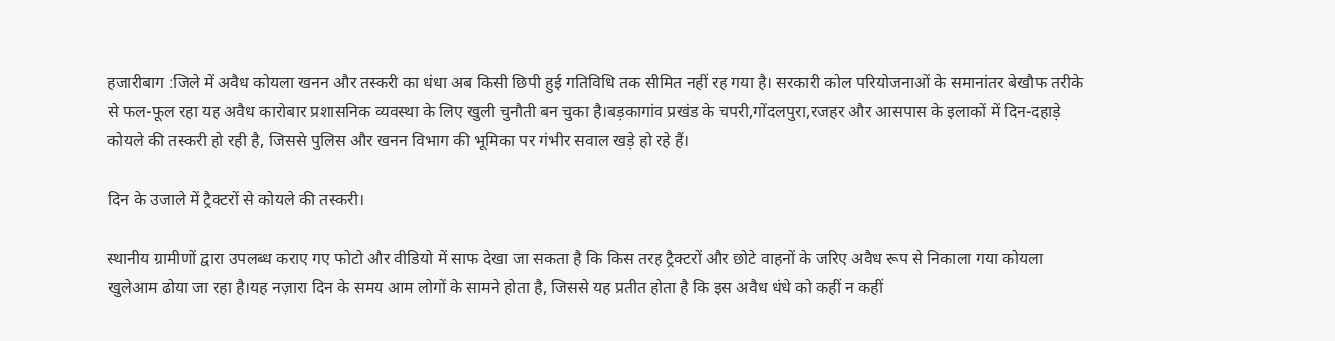हजारीबाग :जिले में अवैध कोयला खनन और तस्करी का धंधा अब किसी छिपी हुई गतिविधि तक सीमित नहीं रह गया है। सरकारी कोल परियोजनाओं के समानांतर बेखौफ तरीके से फल-फूल रहा यह अवैध कारोबार प्रशासनिक व्यवस्था के लिए खुली चुनौती बन चुका है।बड़कागांव प्रखंड के चपरी,गोंदलपुरा,रजहर और आसपास के इलाकों में दिन-दहाड़े कोयले की तस्करी हो रही है, जिससे पुलिस और खनन विभाग की भूमिका पर गंभीर सवाल खड़े हो रहे हैं।

दिन के उजाले में ट्रैक्टरों से कोयले की तस्करी।

स्थानीय ग्रामीणों द्वारा उपलब्ध कराए गए फोटो और वीडियो में साफ देखा जा सकता है कि किस तरह ट्रैक्टरों और छोटे वाहनों के जरिए अवैध रूप से निकाला गया कोयला खुलेआम ढोया जा रहा है।यह नज़ारा दिन के समय आम लोगों के सामने होता है, जिससे यह प्रतीत होता है कि इस अवैध धंधे को कहीं न कहीं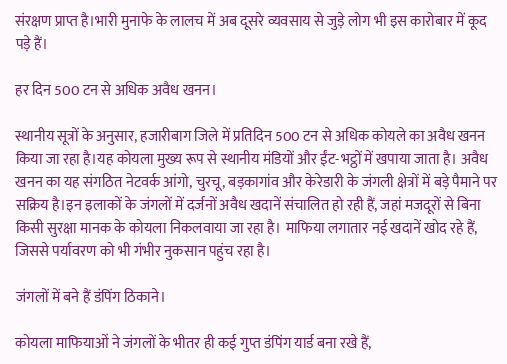संरक्षण प्राप्त है।भारी मुनाफे के लालच में अब दूसरे व्यवसाय से जुड़े लोग भी इस कारोबार में कूद पड़े हैं।

हर दिन 500 टन से अधिक अवैध खनन।

स्थानीय सूत्रों के अनुसार, हजारीबाग जिले में प्रतिदिन 500 टन से अधिक कोयले का अवैध खनन किया जा रहा है।यह कोयला मुख्य रूप से स्थानीय मंडियों और ईंट-भट्ठों में खपाया जाता है। अवैध खनन का यह संगठित नेटवर्क आंगो, चुरचू, बड़कागांव और केरेडारी के जंगली क्षेत्रों में बड़े पैमाने पर सक्रिय है।इन इलाकों के जंगलों में दर्जनों अवैध खदानें संचालित हो रही हैं, जहां मजदूरों से बिना किसी सुरक्षा मानक के कोयला निकलवाया जा रहा है। माफिया लगातार नई खदानें खोद रहे हैं, जिससे पर्यावरण को भी गंभीर नुकसान पहुंच रहा है।

जंगलों में बने हैं डंपिंग ठिकाने।

कोयला माफियाओं ने जंगलों के भीतर ही कई गुप्त डंपिंग यार्ड बना रखे हैं,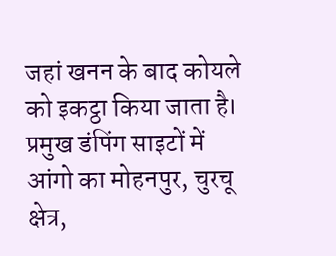जहां खनन के बाद कोयले को इकट्ठा किया जाता है। प्रमुख डंपिंग साइटों में आंगो का मोहनपुर, चुरचू क्षेत्र,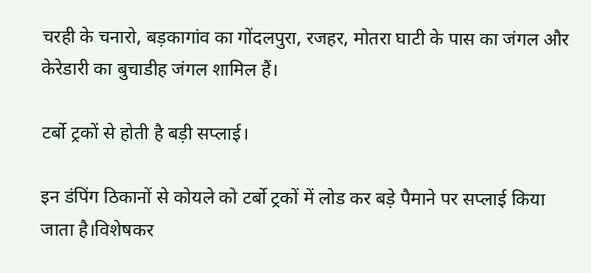चरही के चनारो, बड़कागांव का गोंदलपुरा, रजहर, मोतरा घाटी के पास का जंगल और केरेडारी का बुचाडीह जंगल शामिल हैं।

टर्बो ट्रकों से होती है बड़ी सप्लाई।

इन डंपिंग ठिकानों से कोयले को टर्बो ट्रकों में लोड कर बड़े पैमाने पर सप्लाई किया जाता है।विशेषकर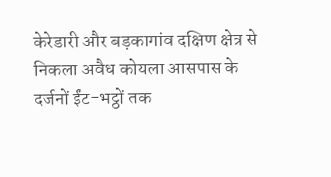केरेडारी और बड़कागांव दक्षिण क्षेत्र से निकला अवैध कोयला आसपास के दर्जनों ईंट-भट्ठों तक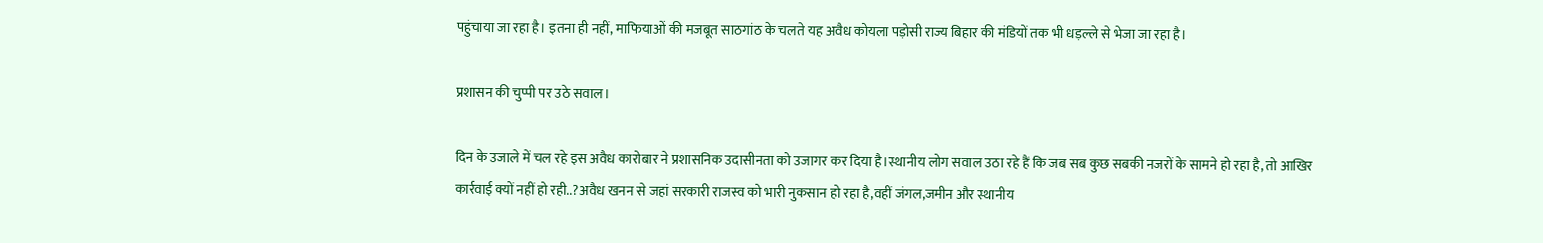पहुंचाया जा रहा है। इतना ही नहीं, माफियाओं की मजबूत साठगांठ के चलते यह अवैध कोयला पड़ोसी राज्य बिहार की मंडियों तक भी धड़ल्ले से भेजा जा रहा है।

प्रशासन की चुप्पी पर उठे सवाल।

दिन के उजाले में चल रहे इस अवैध कारोबार ने प्रशासनिक उदासीनता को उजागर कर दिया है।स्थानीय लोग सवाल उठा रहे हैं कि जब सब कुछ सबकी नजरों के सामने हो रहा है, तो आखिर कार्रवाई क्यों नहीं हो रही..?अवैध खनन से जहां सरकारी राजस्व को भारी नुकसान हो रहा है,वहीं जंगल,जमीन और स्थानीय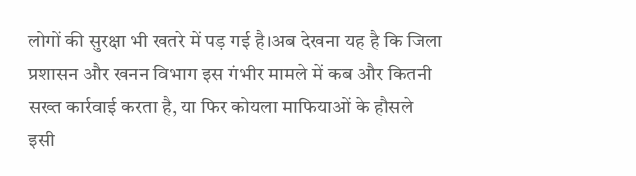लोगों की सुरक्षा भी खतरे में पड़ गई है।अब देखना यह है कि जिला प्रशासन और खनन विभाग इस गंभीर मामले में कब और कितनी सख्त कार्रवाई करता है, या फिर कोयला माफियाओं के हौसले इसी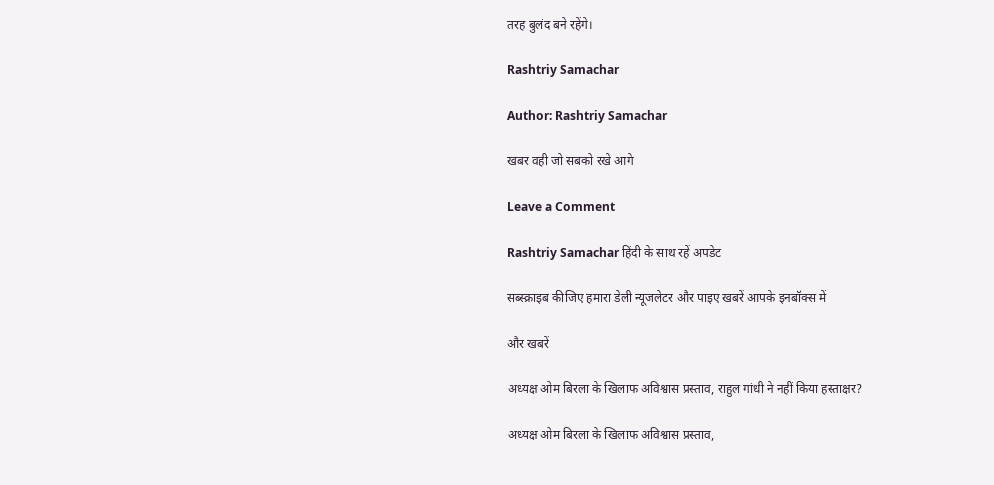तरह बुलंद बने रहेंगे।

Rashtriy Samachar

Author: Rashtriy Samachar

खबर वही जो सबको रखे आगे

Leave a Comment

Rashtriy Samachar हिंदी के साथ रहें अपडेट

सब्स्क्राइब कीजिए हमारा डेली न्यूजलेटर और पाइए खबरें आपके इनबॉक्स में

और खबरें

अध्यक्ष ओम बिरला के खिलाफ अविश्वास प्रस्ताव, राहुल गांधी ने नहीं किया हस्ताक्षर?

अध्यक्ष ओम बिरला के खिलाफ अविश्वास प्रस्ताव,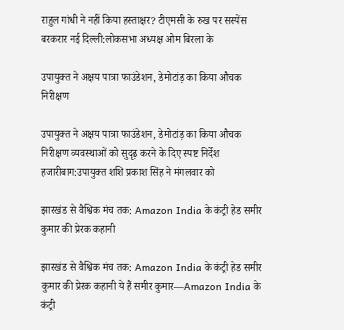राहुल गांधी ने नहीं किया हस्ताक्षर? टीएमसी के रुख पर सस्पेंस बरकरार नई दिल्ली:लोकसभा अध्यक्ष ओम बिरला के

उपायुक्त ने अक्षय पात्रा फाउंडेशन, डेमोटांड़ का किया औचक निरीक्षण

उपायुक्त ने अक्षय पात्रा फाउंडेशन, डेमोटांड़ का किया औचक निरीक्षण व्यवस्थाओं को सुदृढ़ करने के दिए स्पष्ट निर्देश हजारीबाग:उपायुक्त शशि प्रकाश सिंह ने मंगलवार को

झारखंड से वैश्विक मंच तक: Amazon India के कंट्री हेड समीर कुमार की प्रेरक कहानी

झारखंड से वैश्विक मंच तक: Amazon India के कंट्री हेड समीर कुमार की प्रेरक कहानी ये हैं समीर कुमार—Amazon India के कंट्री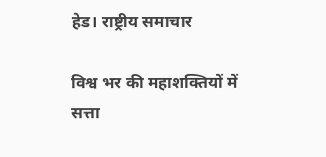हेड। राष्ट्रीय समाचार

विश्व भर की महाशक्तियों में सत्ता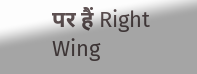पर हैं Right Wing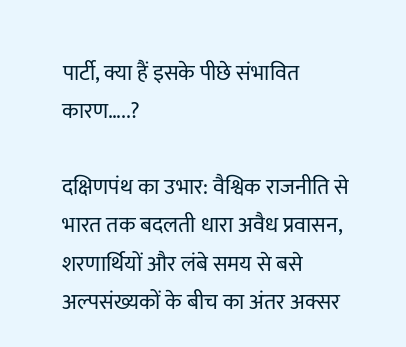पार्टी, क्या हैं इसके पीछे संभावित कारण…..?

दक्षिणपंथ का उभार: वैश्विक राजनीति से भारत तक बदलती धारा अवैध प्रवासन, शरणार्थियों और लंबे समय से बसे अल्पसंख्यकों के बीच का अंतर अक्सर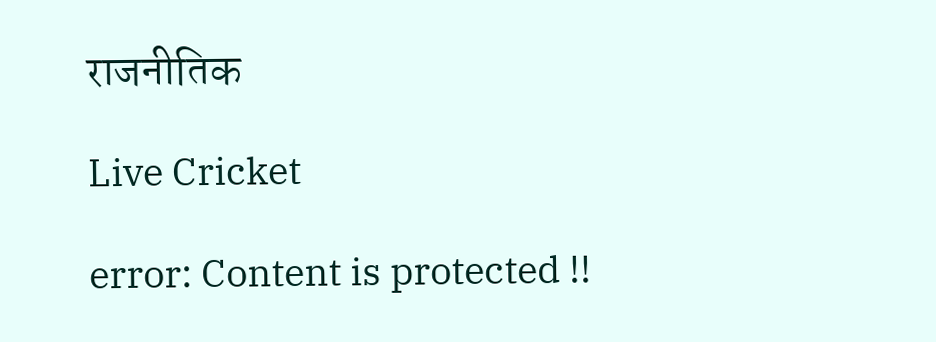राजनीतिक

Live Cricket

error: Content is protected !!